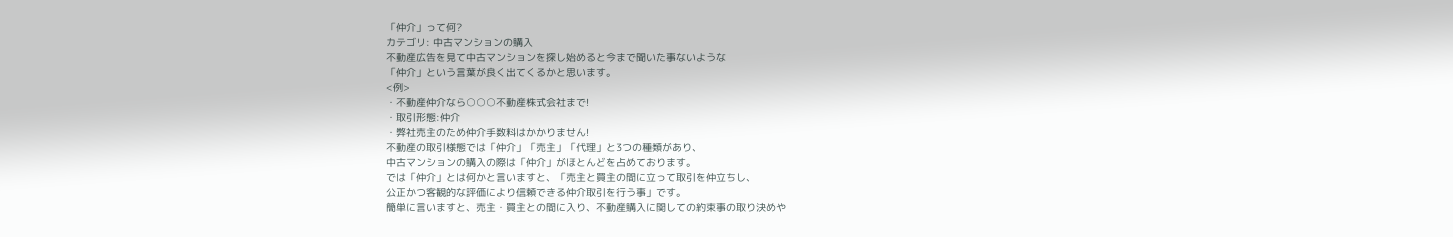「仲介」って何?
カテゴリ: 中古マンションの購入
不動産広告を見て中古マンションを探し始めると今まで聞いた事ないような
「仲介」という言葉が良く出てくるかと思います。
<例>
・不動産仲介なら○○○不動産株式会社まで!
・取引形態:仲介
・弊社売主のため仲介手数料はかかりません!
不動産の取引様態では「仲介」「売主」「代理」と3つの種類があり、
中古マンションの購入の際は「仲介」がほとんどを占めております。
では「仲介」とは何かと言いますと、「売主と買主の間に立って取引を仲立ちし、
公正かつ客観的な評価により信頼できる仲介取引を行う事」です。
簡単に言いますと、売主・買主との間に入り、不動産購入に関しての約束事の取り決めや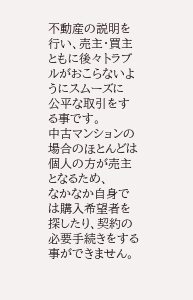不動産の説明を行い、売主・買主ともに後々トラブルがおこらないようにスムーズに
公平な取引をする事です。
中古マンションの場合のほとんどは個人の方が売主となるため、
なかなか自身では購入希望者を探したり、契約の必要手続きをする事ができません。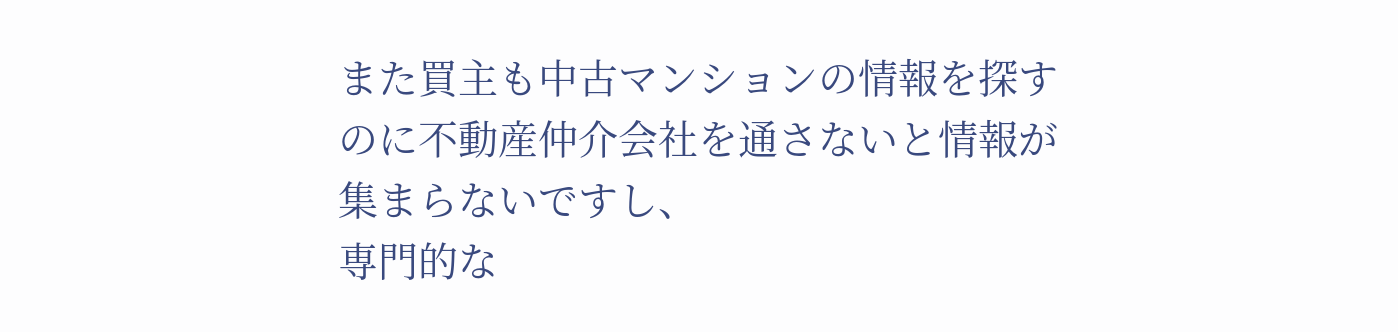また買主も中古マンションの情報を探すのに不動産仲介会社を通さないと情報が集まらないですし、
専門的な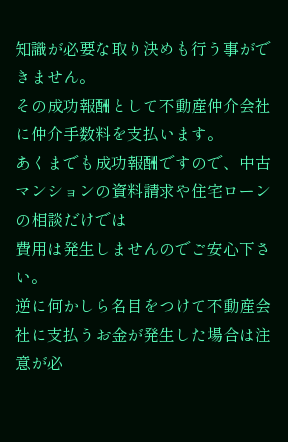知識が必要な取り決めも行う事ができません。
その成功報酬として不動産仲介会社に仲介手数料を支払います。
あくまでも成功報酬ですので、中古マンションの資料請求や住宅ローンの相談だけでは
費用は発生しませんのでご安心下さい。
逆に何かしら名目をつけて不動産会社に支払うお金が発生した場合は注意が必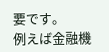要です。
例えば金融機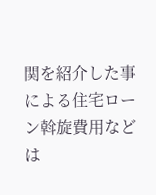関を紹介した事による住宅ローン斡旋費用などは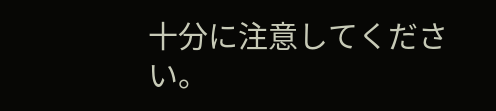十分に注意してください。